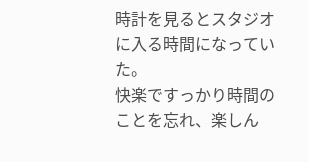時計を見るとスタジオに入る時間になっていた。
快楽ですっかり時間のことを忘れ、楽しん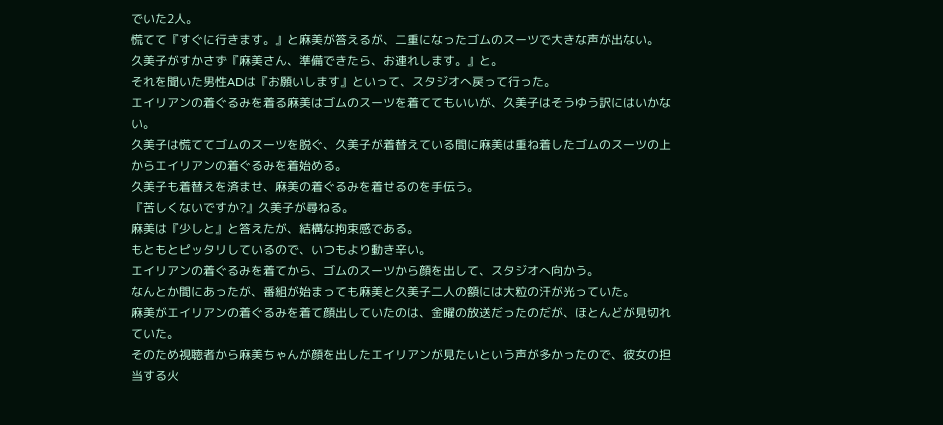でいた2人。
慌てて『すぐに行きます。』と麻美が答えるが、二重になったゴムのスーツで大きな声が出ない。
久美子がすかさず『麻美さん、準備できたら、お連れします。』と。
それを聞いた男性ADは『お願いします』といって、スタジオへ戻って行った。
エイリアンの着ぐるみを着る麻美はゴムのスーツを着ててもいいが、久美子はそうゆう訳にはいかない。
久美子は慌ててゴムのスーツを脱ぐ、久美子が着替えている間に麻美は重ね着したゴムのスーツの上からエイリアンの着ぐるみを着始める。
久美子も着替えを済ませ、麻美の着ぐるみを着せるのを手伝う。
『苦しくないですか?』久美子が尋ねる。
麻美は『少しと』と答えたが、結構な拘束感である。
もともとピッタリしているので、いつもより動き辛い。
エイリアンの着ぐるみを着てから、ゴムのスーツから顔を出して、スタジオへ向かう。
なんとか間にあったが、番組が始まっても麻美と久美子二人の額には大粒の汗が光っていた。
麻美がエイリアンの着ぐるみを着て顔出していたのは、金曜の放送だったのだが、ほとんどが見切れていた。
そのため視聴者から麻美ちゃんが顔を出したエイリアンが見たいという声が多かったので、彼女の担当する火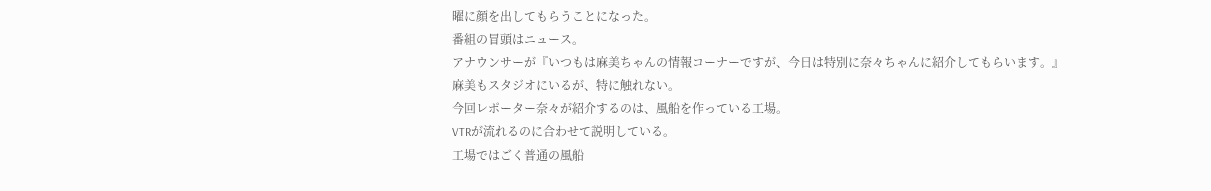曜に顔を出してもらうことになった。
番組の冒頭はニュース。
アナウンサーが『いつもは麻美ちゃんの情報コーナーですが、今日は特別に奈々ちゃんに紹介してもらいます。』
麻美もスタジオにいるが、特に触れない。
今回レポーター奈々が紹介するのは、風船を作っている工場。
VTRが流れるのに合わせて説明している。
工場ではごく普通の風船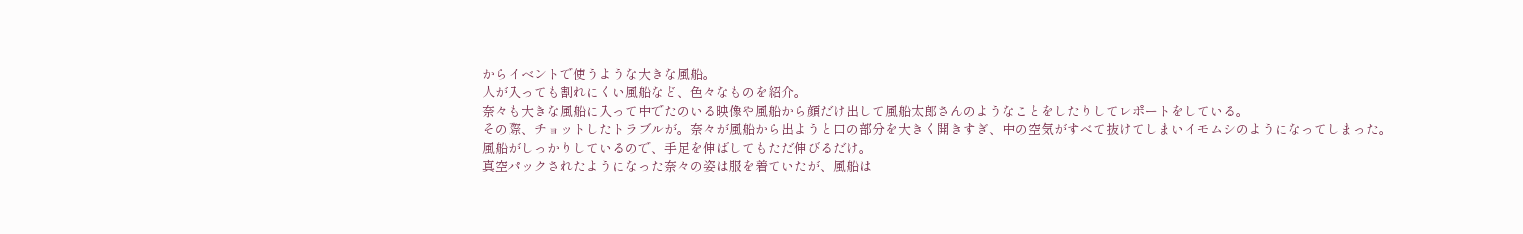からイベントで使うような大きな風船。
人が入っても割れにくい風船など、色々なものを紹介。
奈々も大きな風船に入って中でたのいる映像や風船から顔だけ出して風船太郎さんのようなことをしたりしてレポートをしている。
その際、チョットしたトラブルが。奈々が風船から出ようと口の部分を大きく開きすぎ、中の空気がすべて抜けてしまいイモムシのようになってしまった。
風船がしっかりしているので、手足を伸ばしてもただ伸びるだけ。
真空パックされたようになった奈々の姿は服を着ていたが、風船は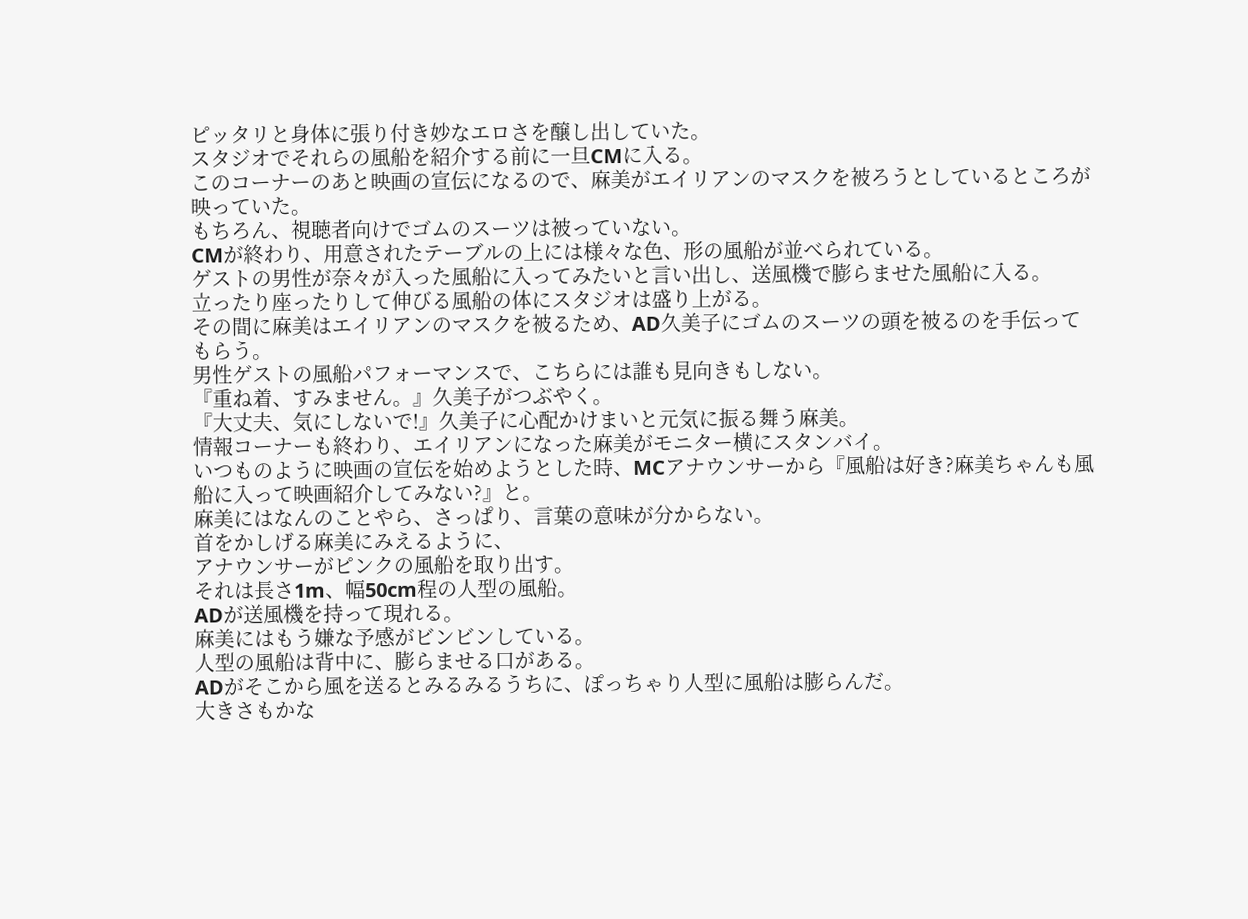ピッタリと身体に張り付き妙なエロさを醸し出していた。
スタジオでそれらの風船を紹介する前に一旦CMに入る。
このコーナーのあと映画の宣伝になるので、麻美がエイリアンのマスクを被ろうとしているところが映っていた。
もちろん、視聴者向けでゴムのスーツは被っていない。
CMが終わり、用意されたテーブルの上には様々な色、形の風船が並べられている。
ゲストの男性が奈々が入った風船に入ってみたいと言い出し、送風機で膨らませた風船に入る。
立ったり座ったりして伸びる風船の体にスタジオは盛り上がる。
その間に麻美はエイリアンのマスクを被るため、AD久美子にゴムのスーツの頭を被るのを手伝ってもらう。
男性ゲストの風船パフォーマンスで、こちらには誰も見向きもしない。
『重ね着、すみません。』久美子がつぶやく。
『大丈夫、気にしないで!』久美子に心配かけまいと元気に振る舞う麻美。
情報コーナーも終わり、エイリアンになった麻美がモニター横にスタンバイ。
いつものように映画の宣伝を始めようとした時、MCアナウンサーから『風船は好き?麻美ちゃんも風船に入って映画紹介してみない?』と。
麻美にはなんのことやら、さっぱり、言葉の意味が分からない。
首をかしげる麻美にみえるように、
アナウンサーがピンクの風船を取り出す。
それは長さ1m、幅50cm程の人型の風船。
ADが送風機を持って現れる。
麻美にはもう嫌な予感がビンビンしている。
人型の風船は背中に、膨らませる口がある。
ADがそこから風を送るとみるみるうちに、ぽっちゃり人型に風船は膨らんだ。
大きさもかな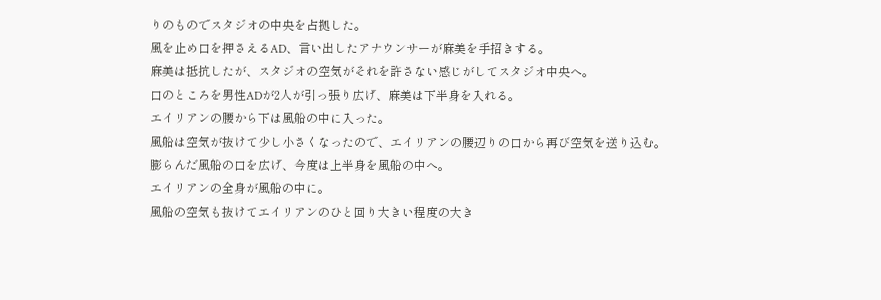りのものでスタジオの中央を占拠した。
風を止め口を押さえるAD、言い出したアナウンサーが麻美を手招きする。
麻美は抵抗したが、スタジオの空気がそれを許さない感じがしてスタジオ中央へ。
口のところを男性ADが2人が引っ張り広げ、麻美は下半身を入れる。
エイリアンの腰から下は風船の中に入った。
風船は空気が抜けて少し小さくなったので、エイリアンの腰辺りの口から再び空気を送り込む。
膨らんだ風船の口を広げ、今度は上半身を風船の中へ。
エイリアンの全身が風船の中に。
風船の空気も抜けてエイリアンのひと回り大きい程度の大き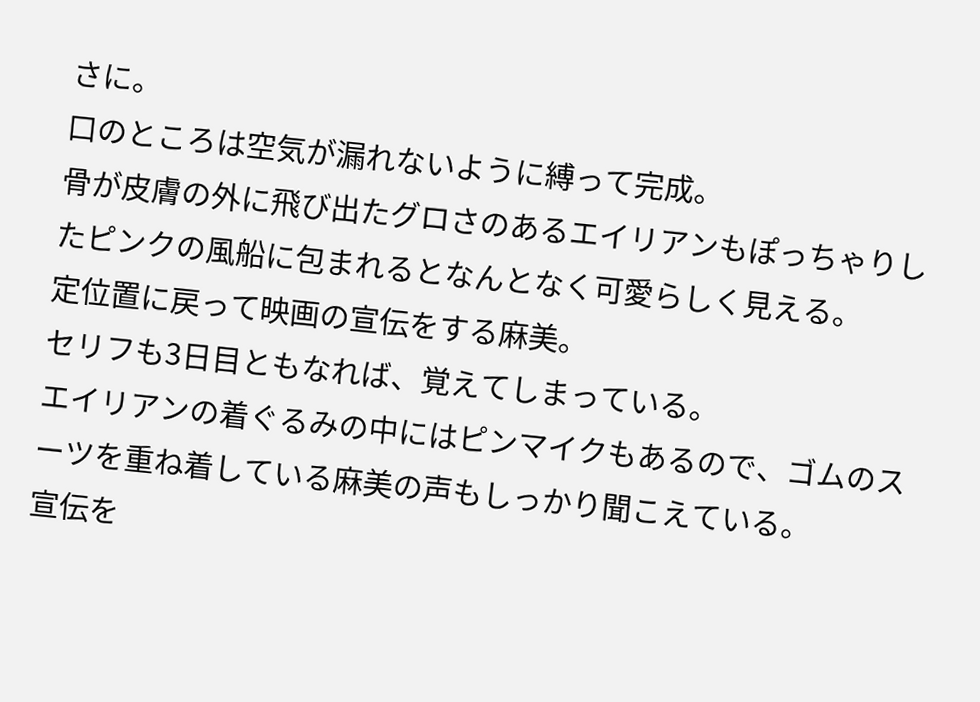さに。
口のところは空気が漏れないように縛って完成。
骨が皮膚の外に飛び出たグロさのあるエイリアンもぽっちゃりしたピンクの風船に包まれるとなんとなく可愛らしく見える。
定位置に戻って映画の宣伝をする麻美。
セリフも3日目ともなれば、覚えてしまっている。
エイリアンの着ぐるみの中にはピンマイクもあるので、ゴムのスーツを重ね着している麻美の声もしっかり聞こえている。
宣伝を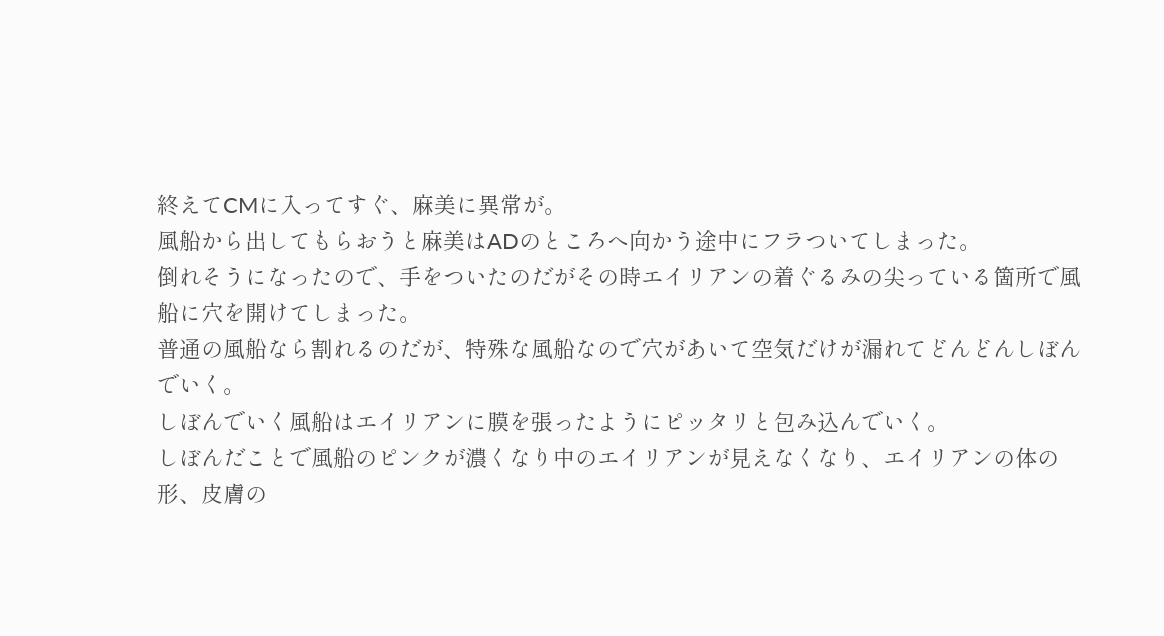終えてCMに入ってすぐ、麻美に異常が。
風船から出してもらおうと麻美はADのところへ向かう途中にフラついてしまった。
倒れそうになったので、手をついたのだがその時エイリアンの着ぐるみの尖っている箇所で風船に穴を開けてしまった。
普通の風船なら割れるのだが、特殊な風船なので穴があいて空気だけが漏れてどんどんしぼんでいく。
しぼんでいく風船はエイリアンに膜を張ったようにピッタリと包み込んでいく。
しぼんだことで風船のピンクが濃くなり中のエイリアンが見えなくなり、エイリアンの体の形、皮膚の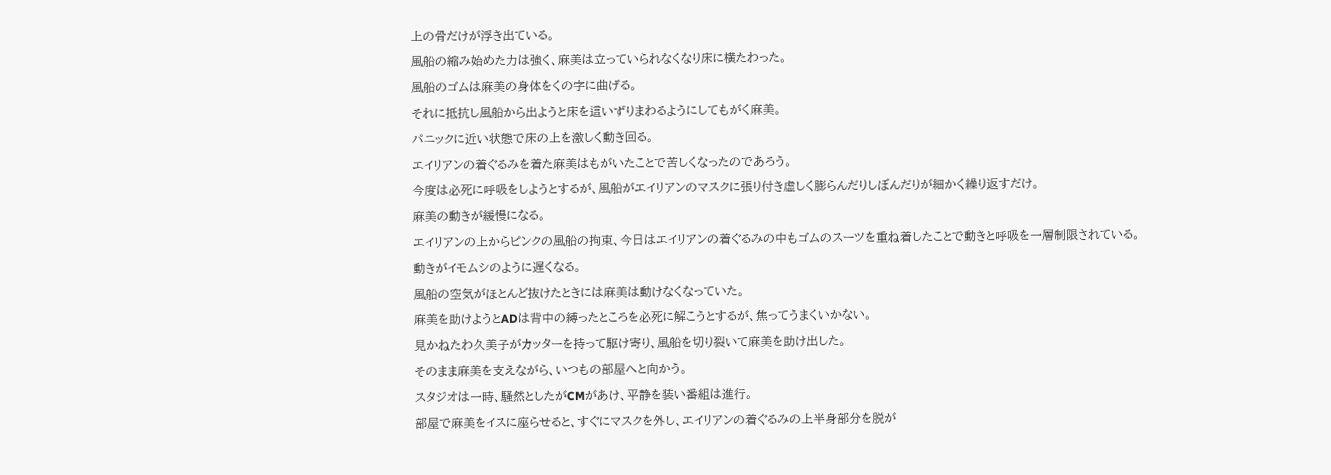上の骨だけが浮き出ている。
風船の縮み始めた力は強く、麻美は立っていられなくなり床に横たわった。
風船のゴムは麻美の身体をくの字に曲げる。
それに抵抗し風船から出ようと床を這いずりまわるようにしてもがく麻美。
パニックに近い状態で床の上を激しく動き回る。
エイリアンの着ぐるみを着た麻美はもがいたことで苦しくなったのであろう。
今度は必死に呼吸をしようとするが、風船がエイリアンのマスクに張り付き虚しく膨らんだりしぼんだりが細かく繰り返すだけ。
麻美の動きが緩慢になる。
エイリアンの上からピンクの風船の拘束、今日はエイリアンの着ぐるみの中もゴムのスーツを重ね着したことで動きと呼吸を一層制限されている。
動きがイモムシのように遅くなる。
風船の空気がほとんど抜けたときには麻美は動けなくなっていた。
麻美を助けようとADは背中の縛ったところを必死に解こうとするが、焦ってうまくいかない。
見かねたわ久美子がカッターを持って駆け寄り、風船を切り裂いて麻美を助け出した。
そのまま麻美を支えながら、いつもの部屋へと向かう。
スタジオは一時、騒然としたがCMがあけ、平静を装い番組は進行。
部屋で麻美をイスに座らせると、すぐにマスクを外し、エイリアンの着ぐるみの上半身部分を脱が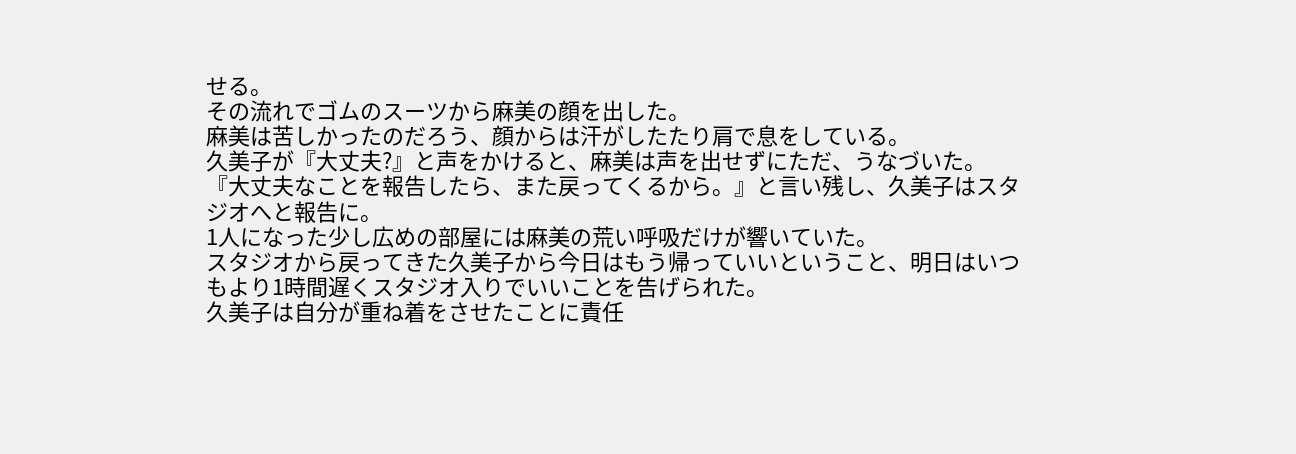せる。
その流れでゴムのスーツから麻美の顔を出した。
麻美は苦しかったのだろう、顔からは汗がしたたり肩で息をしている。
久美子が『大丈夫?』と声をかけると、麻美は声を出せずにただ、うなづいた。
『大丈夫なことを報告したら、また戻ってくるから。』と言い残し、久美子はスタジオへと報告に。
1人になった少し広めの部屋には麻美の荒い呼吸だけが響いていた。
スタジオから戻ってきた久美子から今日はもう帰っていいということ、明日はいつもより1時間遅くスタジオ入りでいいことを告げられた。
久美子は自分が重ね着をさせたことに責任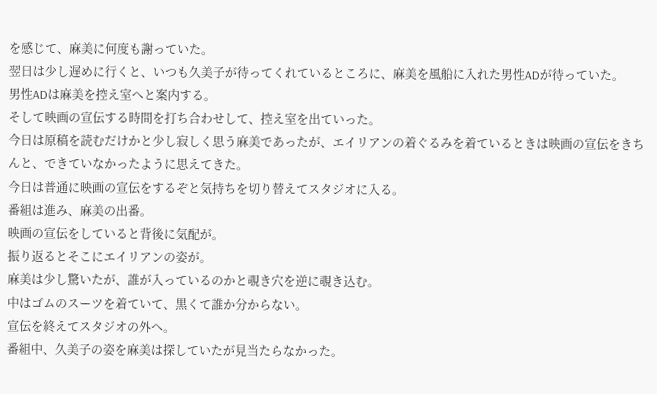を感じて、麻美に何度も謝っていた。
翌日は少し遅めに行くと、いつも久美子が待ってくれているところに、麻美を風船に入れた男性ADが待っていた。
男性ADは麻美を控え室へと案内する。
そして映画の宣伝する時間を打ち合わせして、控え室を出ていった。
今日は原稿を読むだけかと少し寂しく思う麻美であったが、エイリアンの着ぐるみを着ているときは映画の宣伝をきちんと、できていなかったように思えてきた。
今日は普通に映画の宣伝をするぞと気持ちを切り替えてスタジオに入る。
番組は進み、麻美の出番。
映画の宣伝をしていると背後に気配が。
振り返るとそこにエイリアンの姿が。
麻美は少し驚いたが、誰が入っているのかと覗き穴を逆に覗き込む。
中はゴムのスーツを着ていて、黒くて誰か分からない。
宣伝を終えてスタジオの外へ。
番組中、久美子の姿を麻美は探していたが見当たらなかった。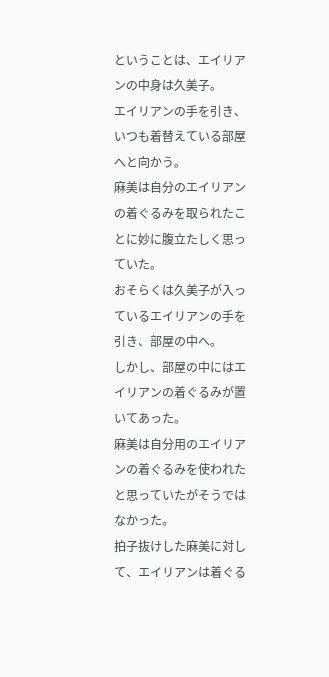ということは、エイリアンの中身は久美子。
エイリアンの手を引き、いつも着替えている部屋へと向かう。
麻美は自分のエイリアンの着ぐるみを取られたことに妙に腹立たしく思っていた。
おそらくは久美子が入っているエイリアンの手を引き、部屋の中へ。
しかし、部屋の中にはエイリアンの着ぐるみが置いてあった。
麻美は自分用のエイリアンの着ぐるみを使われたと思っていたがそうではなかった。
拍子抜けした麻美に対して、エイリアンは着ぐる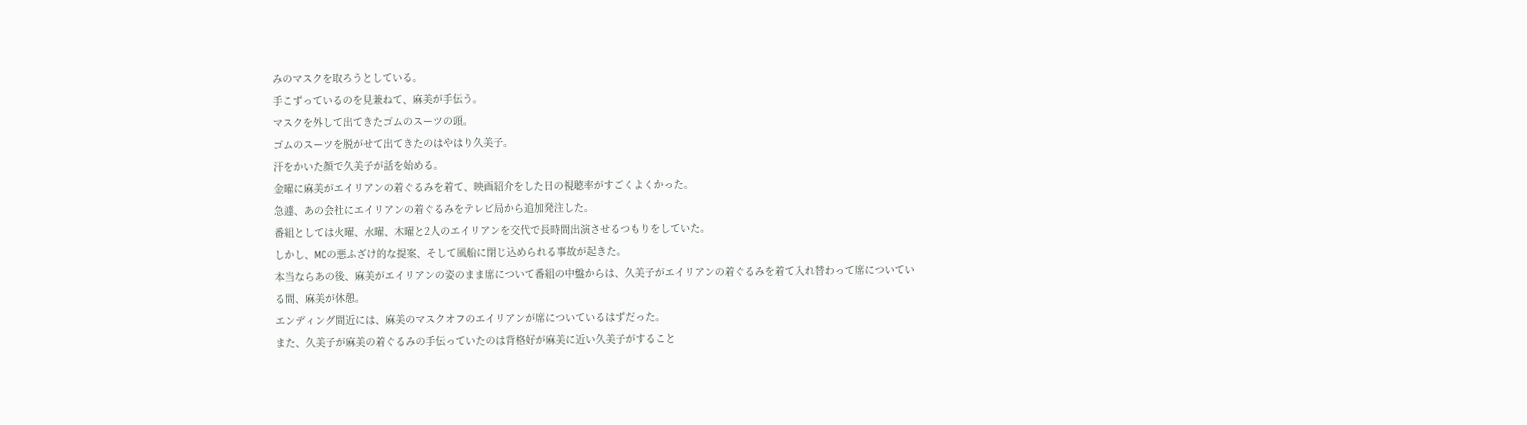みのマスクを取ろうとしている。
手こずっているのを見兼ねて、麻美が手伝う。
マスクを外して出てきたゴムのスーツの頭。
ゴムのスーツを脱がせて出てきたのはやはり久美子。
汗をかいた顔で久美子が話を始める。
金曜に麻美がエイリアンの着ぐるみを着て、映画紹介をした日の視聴率がすごくよくかった。
急遽、あの会社にエイリアンの着ぐるみをテレビ局から追加発注した。
番組としては火曜、水曜、木曜と2人のエイリアンを交代で長時間出演させるつもりをしていた。
しかし、MCの悪ふざけ的な提案、そして風船に閉じ込められる事故が起きた。
本当ならあの後、麻美がエイリアンの姿のまま席について番組の中盤からは、久美子がエイリアンの着ぐるみを着て入れ替わって席についている間、麻美が休憩。
エンディング間近には、麻美のマスクオフのエイリアンが席についているはずだった。
また、久美子が麻美の着ぐるみの手伝っていたのは背格好が麻美に近い久美子がすること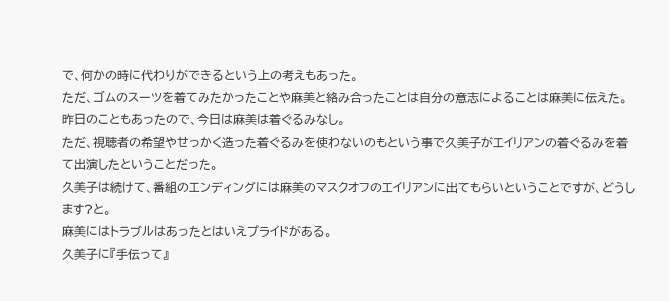で、何かの時に代わりができるという上の考えもあった。
ただ、ゴムのスーツを着てみたかったことや麻美と絡み合ったことは自分の意志によることは麻美に伝えた。
昨日のこともあったので、今日は麻美は着ぐるみなし。
ただ、視聴者の希望やせっかく造った着ぐるみを使わないのもという事で久美子がエイリアンの着ぐるみを着て出演したということだった。
久美子は続けて、番組のエンディングには麻美のマスクオフのエイリアンに出てもらいということですが、どうします?と。
麻美にはトラブルはあったとはいえプライドがある。
久美子に『手伝って』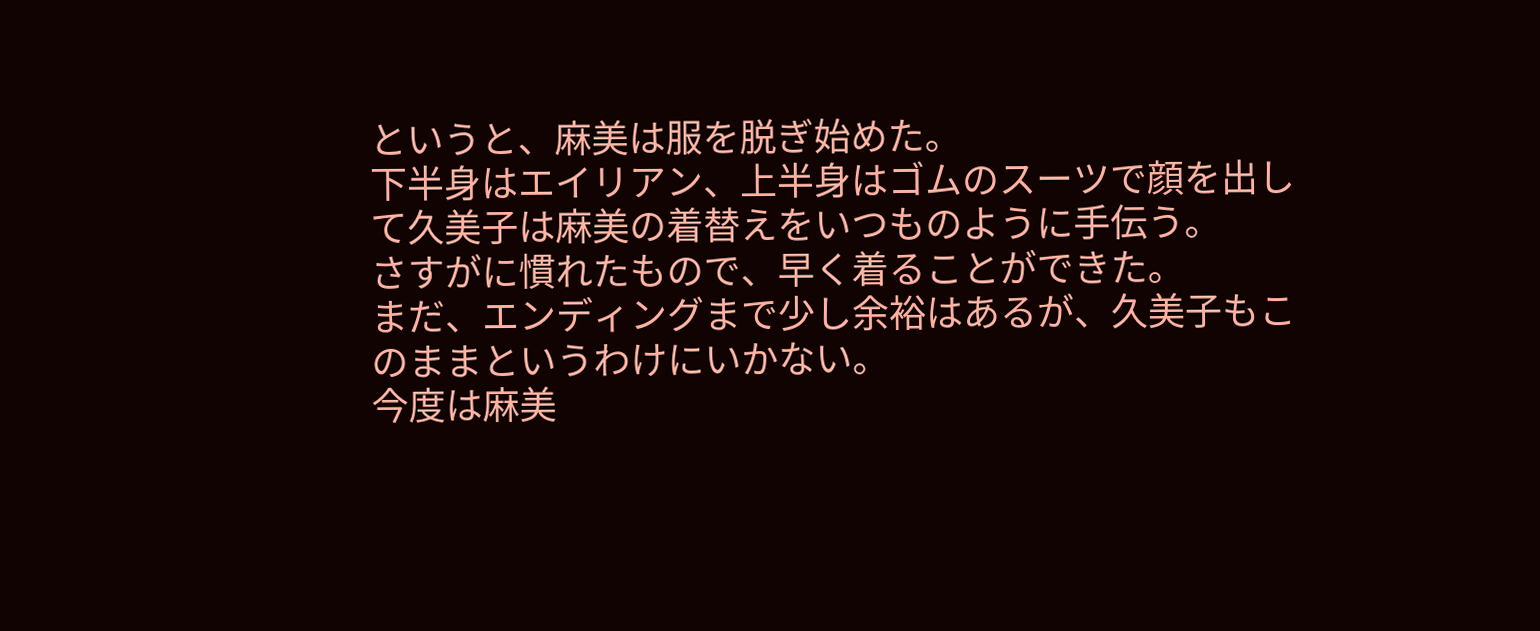というと、麻美は服を脱ぎ始めた。
下半身はエイリアン、上半身はゴムのスーツで顔を出して久美子は麻美の着替えをいつものように手伝う。
さすがに慣れたもので、早く着ることができた。
まだ、エンディングまで少し余裕はあるが、久美子もこのままというわけにいかない。
今度は麻美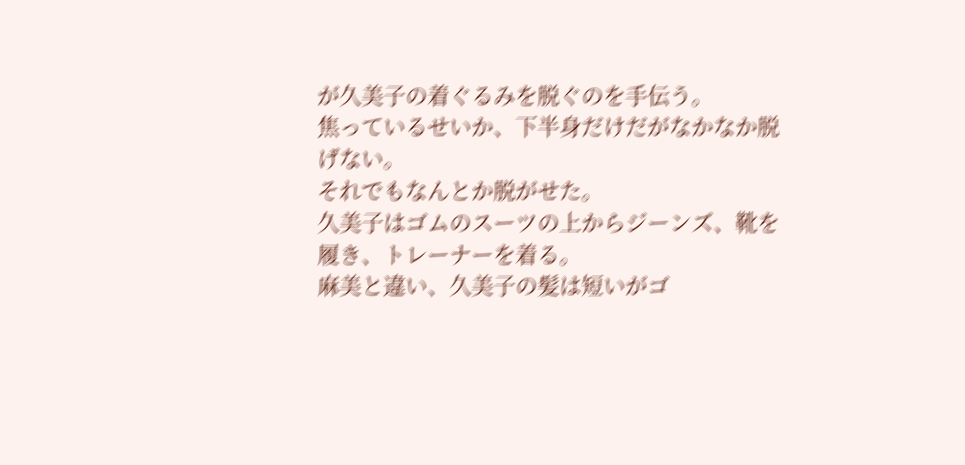が久美子の着ぐるみを脱ぐのを手伝う。
焦っているせいか、下半身だけだがなかなか脱げない。
それでもなんとか脱がせた。
久美子はゴムのスーツの上からジーンズ、靴を履き、トレーナーを着る。
麻美と違い、久美子の髪は短いがゴ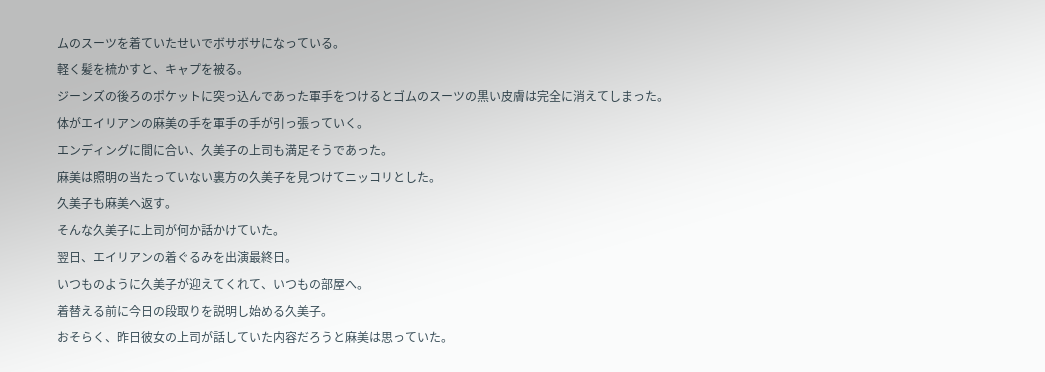ムのスーツを着ていたせいでボサボサになっている。
軽く髪を梳かすと、キャプを被る。
ジーンズの後ろのポケットに突っ込んであった軍手をつけるとゴムのスーツの黒い皮膚は完全に消えてしまった。
体がエイリアンの麻美の手を軍手の手が引っ張っていく。
エンディングに間に合い、久美子の上司も満足そうであった。
麻美は照明の当たっていない裏方の久美子を見つけてニッコリとした。
久美子も麻美へ返す。
そんな久美子に上司が何か話かけていた。
翌日、エイリアンの着ぐるみを出演最終日。
いつものように久美子が迎えてくれて、いつもの部屋へ。
着替える前に今日の段取りを説明し始める久美子。
おそらく、昨日彼女の上司が話していた内容だろうと麻美は思っていた。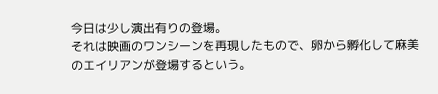今日は少し演出有りの登場。
それは映画のワンシーンを再現したもので、卵から孵化して麻美のエイリアンが登場するという。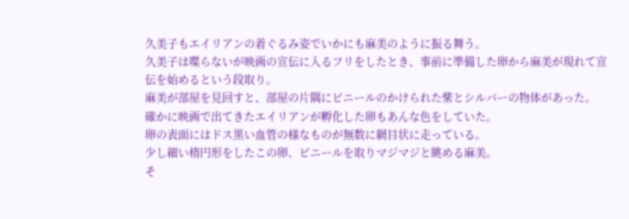久美子もエイリアンの着ぐるみ姿でいかにも麻美のように振る舞う。
久美子は喋らないが映画の宣伝に入るフリをしたとき、事前に準備した卵から麻美が現れて宣伝を始めるという段取り。
麻美が部屋を見回すと、部屋の片隅にビニールのかけられた紫とシルバーの物体があった。
確かに映画で出てきたエイリアンが孵化した卵もあんな色をしていた。
卵の表面にはドス黒い血管の様なものが無数に網目状に走っている。
少し細い楕円形をしたこの卵、ビニールを取りマジマジと眺める麻美。
そ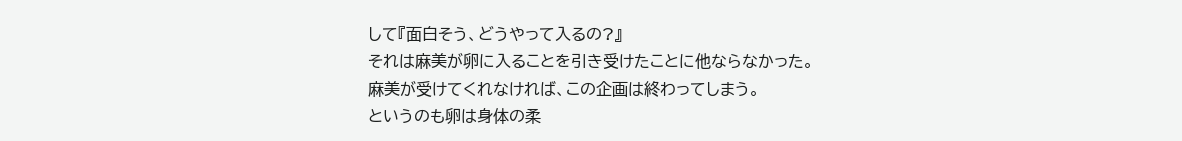して『面白そう、どうやって入るの?』
それは麻美が卵に入ることを引き受けたことに他ならなかった。
麻美が受けてくれなければ、この企画は終わってしまう。
というのも卵は身体の柔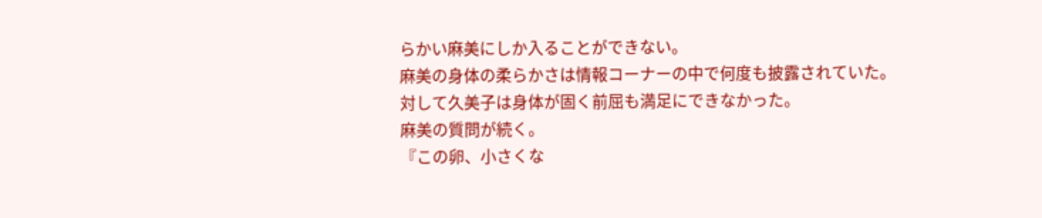らかい麻美にしか入ることができない。
麻美の身体の柔らかさは情報コーナーの中で何度も披露されていた。
対して久美子は身体が固く前屈も満足にできなかった。
麻美の質問が続く。
『この卵、小さくな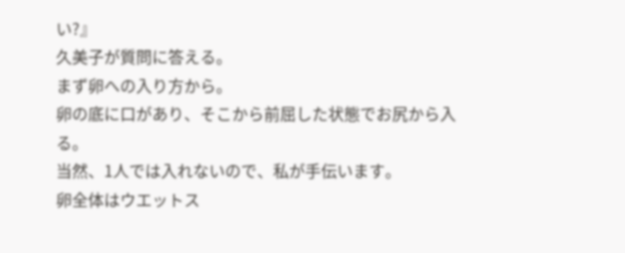い?』
久美子が質問に答える。
まず卵への入り方から。
卵の底に口があり、そこから前屈した状態でお尻から入る。
当然、1人では入れないので、私が手伝います。
卵全体はウエットス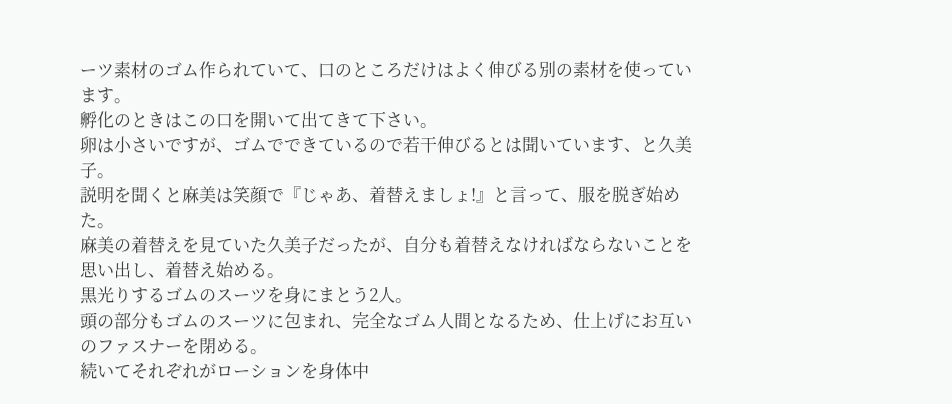ーツ素材のゴム作られていて、口のところだけはよく伸びる別の素材を使っています。
孵化のときはこの口を開いて出てきて下さい。
卵は小さいですが、ゴムでできているので若干伸びるとは聞いています、と久美子。
説明を聞くと麻美は笑顔で『じゃあ、着替えましょ!』と言って、服を脱ぎ始めた。
麻美の着替えを見ていた久美子だったが、自分も着替えなければならないことを思い出し、着替え始める。
黒光りするゴムのスーツを身にまとう2人。
頭の部分もゴムのスーツに包まれ、完全なゴム人間となるため、仕上げにお互いのファスナーを閉める。
続いてそれぞれがローションを身体中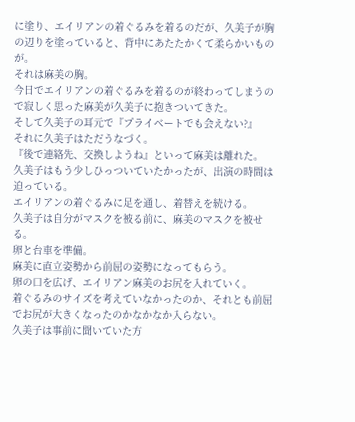に塗り、エイリアンの着ぐるみを着るのだが、久美子が胸の辺りを塗っていると、背中にあたたかくて柔らかいものが。
それは麻美の胸。
今日でエイリアンの着ぐるみを着るのが終わってしまうので寂しく思った麻美が久美子に抱きついてきた。
そして久美子の耳元で『プライベートでも会えない?』
それに久美子はただうなづく。
『後で連絡先、交換しようね』といって麻美は離れた。
久美子はもう少しひっついていたかったが、出演の時間は迫っている。
エイリアンの着ぐるみに足を通し、着替えを続ける。
久美子は自分がマスクを被る前に、麻美のマスクを被せる。
卵と台車を準備。
麻美に直立姿勢から前屈の姿勢になってもらう。
卵の口を広げ、エイリアン麻美のお尻を入れていく。
着ぐるみのサイズを考えていなかったのか、それとも前屈でお尻が大きくなったのかなかなか入らない。
久美子は事前に聞いていた方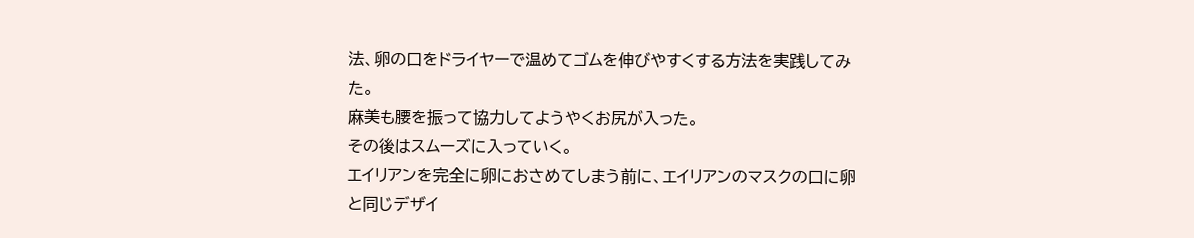法、卵の口をドライヤーで温めてゴムを伸びやすくする方法を実践してみた。
麻美も腰を振って協力してようやくお尻が入った。
その後はスムーズに入っていく。
エイリアンを完全に卵におさめてしまう前に、エイリアンのマスクの口に卵と同じデザイ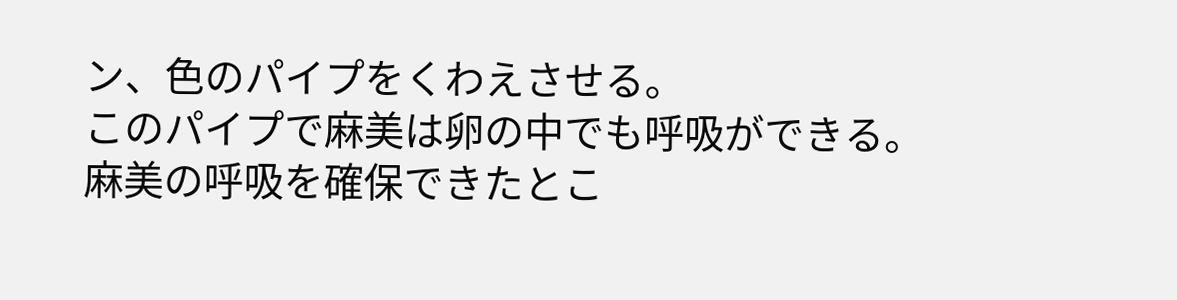ン、色のパイプをくわえさせる。
このパイプで麻美は卵の中でも呼吸ができる。
麻美の呼吸を確保できたとこ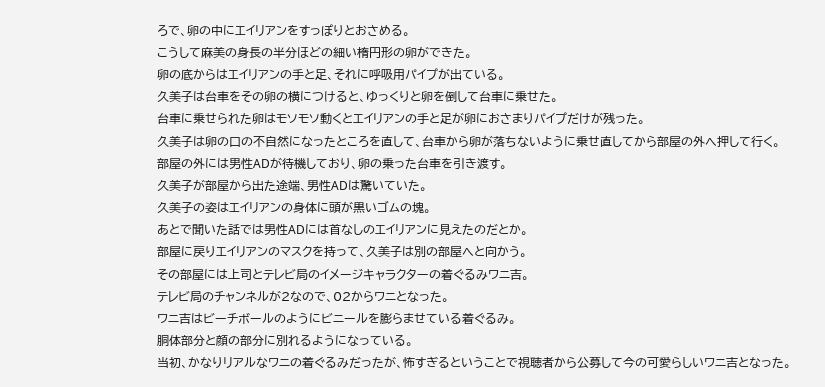ろで、卵の中にエイリアンをすっぽりとおさめる。
こうして麻美の身長の半分ほどの細い楕円形の卵ができた。
卵の底からはエイリアンの手と足、それに呼吸用パイプが出ている。
久美子は台車をその卵の横につけると、ゆっくりと卵を倒して台車に乗せた。
台車に乗せられた卵はモソモソ動くとエイリアンの手と足が卵におさまりパイプだけが残った。
久美子は卵の口の不自然になったところを直して、台車から卵が落ちないように乗せ直してから部屋の外へ押して行く。
部屋の外には男性ADが待機しており、卵の乗った台車を引き渡す。
久美子が部屋から出た途端、男性ADは驚いていた。
久美子の姿はエイリアンの身体に頭が黒いゴムの塊。
あとで聞いた話では男性ADには首なしのエイリアンに見えたのだとか。
部屋に戻りエイリアンのマスクを持って、久美子は別の部屋へと向かう。
その部屋には上司とテレビ局のイメージキャラクターの着ぐるみワニ吉。
テレビ局のチャンネルが2なので、02からワニとなった。
ワニ吉はビーチボールのようにビニールを膨らませている着ぐるみ。
胴体部分と顔の部分に別れるようになっている。
当初、かなりリアルなワニの着ぐるみだったが、怖すぎるということで視聴者から公募して今の可愛らしいワニ吉となった。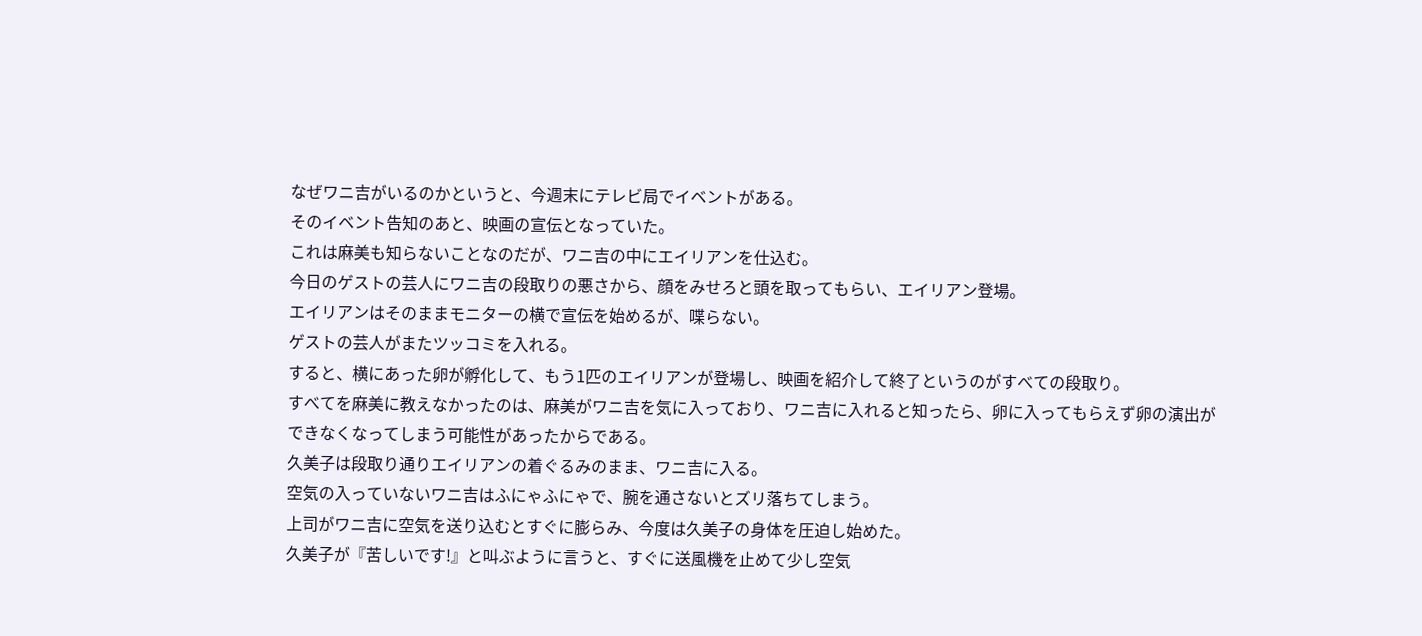なぜワニ吉がいるのかというと、今週末にテレビ局でイベントがある。
そのイベント告知のあと、映画の宣伝となっていた。
これは麻美も知らないことなのだが、ワニ吉の中にエイリアンを仕込む。
今日のゲストの芸人にワニ吉の段取りの悪さから、顔をみせろと頭を取ってもらい、エイリアン登場。
エイリアンはそのままモニターの横で宣伝を始めるが、喋らない。
ゲストの芸人がまたツッコミを入れる。
すると、横にあった卵が孵化して、もう1匹のエイリアンが登場し、映画を紹介して終了というのがすべての段取り。
すべてを麻美に教えなかったのは、麻美がワニ吉を気に入っており、ワニ吉に入れると知ったら、卵に入ってもらえず卵の演出ができなくなってしまう可能性があったからである。
久美子は段取り通りエイリアンの着ぐるみのまま、ワニ吉に入る。
空気の入っていないワニ吉はふにゃふにゃで、腕を通さないとズリ落ちてしまう。
上司がワニ吉に空気を送り込むとすぐに膨らみ、今度は久美子の身体を圧迫し始めた。
久美子が『苦しいです!』と叫ぶように言うと、すぐに送風機を止めて少し空気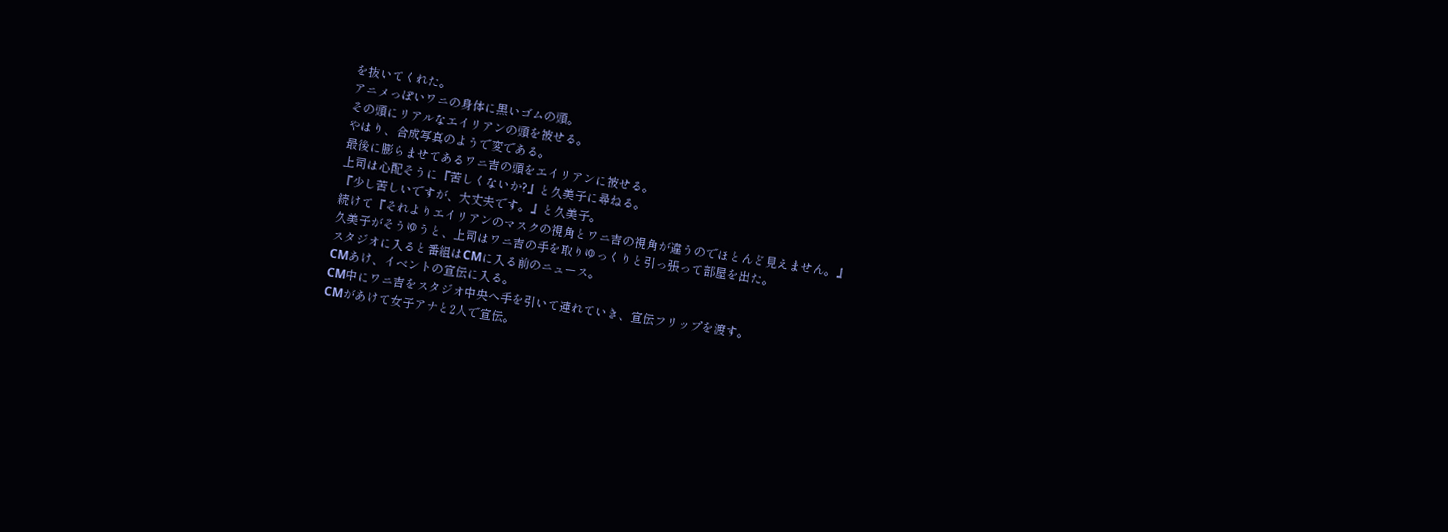を抜いてくれた。
アニメっぽいワニの身体に黒いゴムの頭。
その頭にリアルなエイリアンの頭を被せる。
やはり、合成写真のようで変である。
最後に膨らませてあるワニ吉の頭をエイリアンに被せる。
上司は心配そうに『苦しくないか?』と久美子に尋ねる。
『少し苦しいですが、大丈夫です。』と久美子。
続けて『それよりエイリアンのマスクの視角とワニ吉の視角が違うのでほとんど見えません。』
久美子がそうゆうと、上司はワニ吉の手を取りゆっくりと引っ張って部屋を出た。
スタジオに入ると番組はCMに入る前のニュース。
CMあけ、イベントの宣伝に入る。
CM中にワニ吉をスタジオ中央へ手を引いて連れていき、宣伝フリップを渡す。
CMがあけて女子アナと2人で宣伝。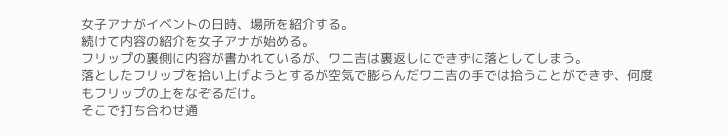女子アナがイベントの日時、場所を紹介する。
続けて内容の紹介を女子アナが始める。
フリップの裏側に内容が書かれているが、ワニ吉は裏返しにできずに落としてしまう。
落としたフリップを拾い上げようとするが空気で膨らんだワニ吉の手では拾うことができず、何度もフリップの上をなぞるだけ。
そこで打ち合わせ通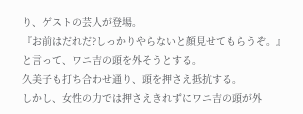り、ゲストの芸人が登場。
『お前はだれだ?しっかりやらないと顔見せてもらうぞ。』
と言って、ワニ吉の頭を外そうとする。
久美子も打ち合わせ通り、頭を押さえ抵抗する。
しかし、女性の力では押さえきれずにワニ吉の頭が外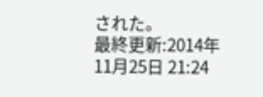された。
最終更新:2014年11月25日 21:24